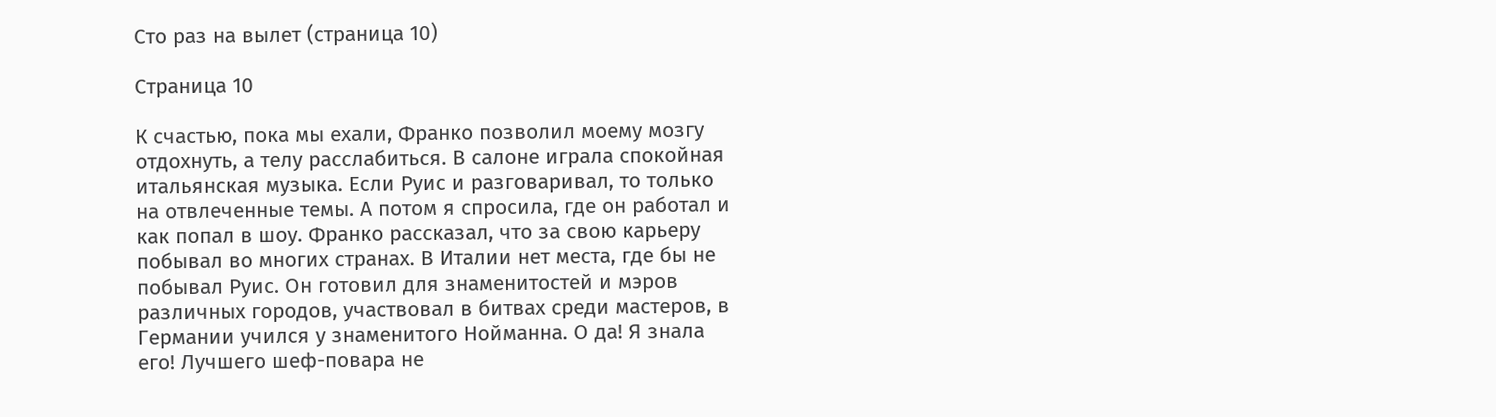Сто раз на вылет (страница 10)

Страница 10

К счастью, пока мы ехали, Франко позволил моему мозгу отдохнуть, а телу расслабиться. В салоне играла спокойная итальянская музыка. Если Руис и разговаривал, то только на отвлеченные темы. А потом я спросила, где он работал и как попал в шоу. Франко рассказал, что за свою карьеру побывал во многих странах. В Италии нет места, где бы не побывал Руис. Он готовил для знаменитостей и мэров различных городов, участвовал в битвах среди мастеров, в Германии учился у знаменитого Нойманна. О да! Я знала его! Лучшего шеф-повара не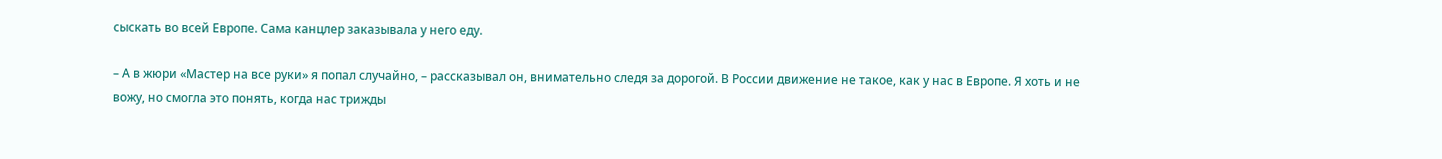сыскать во всей Европе. Сама канцлер заказывала у него еду.

– А в жюри «Мастер на все руки» я попал случайно, – рассказывал он, внимательно следя за дорогой. В России движение не такое, как у нас в Европе. Я хоть и не вожу, но смогла это понять, когда нас трижды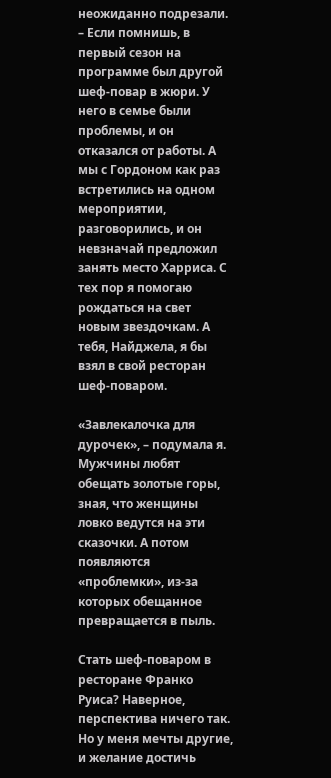неожиданно подрезали. – Если помнишь, в первый сезон на программе был другой шеф-повар в жюри. У него в семье были проблемы, и он отказался от работы. А мы с Гордоном как раз встретились на одном мероприятии, разговорились, и он невзначай предложил занять место Харриса. С тех пор я помогаю рождаться на свет новым звездочкам. А тебя, Найджела, я бы взял в свой ресторан шеф-поваром.

«Завлекалочка для дурочек», – подумала я. Мужчины любят обещать золотые горы, зная, что женщины ловко ведутся на эти сказочки. А потом появляются «проблемки», из-за которых обещанное превращается в пыль.

Стать шеф-поваром в ресторане Франко Руиса? Наверное, перспектива ничего так. Но у меня мечты другие, и желание достичь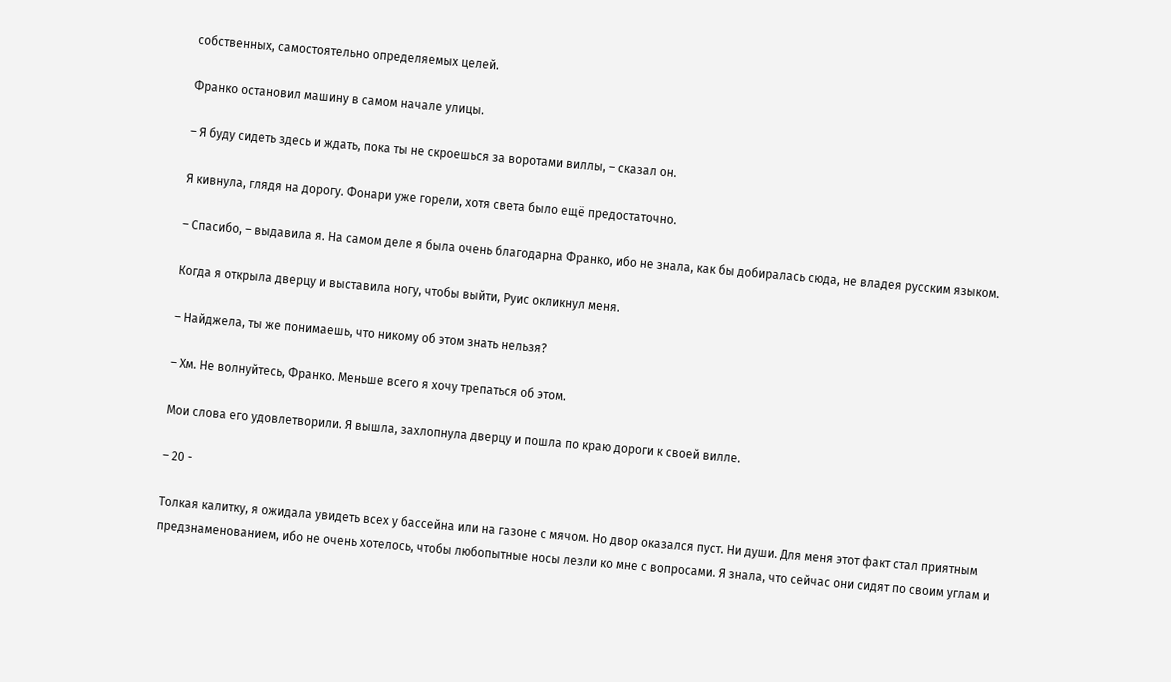собственных, самостоятельно определяемых целей.

Франко остановил машину в самом начале улицы.

– Я буду сидеть здесь и ждать, пока ты не скроешься за воротами виллы, – сказал он.

Я кивнула, глядя на дорогу. Фонари уже горели, хотя света было ещё предостаточно.

– Спасибо, – выдавила я. На самом деле я была очень благодарна Франко, ибо не знала, как бы добиралась сюда, не владея русским языком.

Когда я открыла дверцу и выставила ногу, чтобы выйти, Руис окликнул меня.

– Найджела, ты же понимаешь, что никому об этом знать нельзя?

– Хм. Не волнуйтесь, Франко. Меньше всего я хочу трепаться об этом.

Мои слова его удовлетворили. Я вышла, захлопнула дверцу и пошла по краю дороги к своей вилле.

– 20 -

Толкая калитку, я ожидала увидеть всех у бассейна или на газоне с мячом. Но двор оказался пуст. Ни души. Для меня этот факт стал приятным предзнаменованием, ибо не очень хотелось, чтобы любопытные носы лезли ко мне с вопросами. Я знала, что сейчас они сидят по своим углам и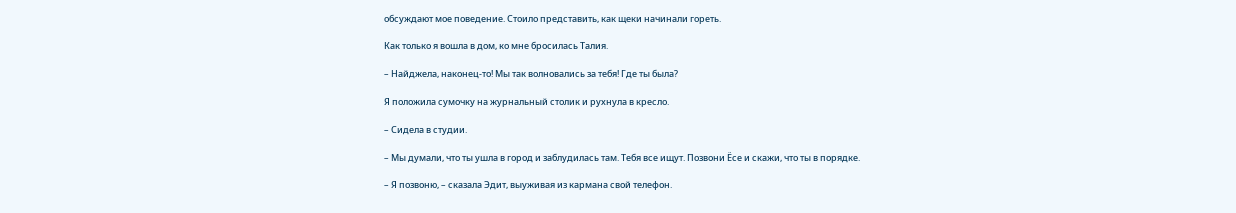обсуждают мое поведение. Стоило представить, как щеки начинали гореть.

Как только я вошла в дом, ко мне бросилась Талия.

– Найджела, наконец-то! Мы так волновались за тебя! Где ты была?

Я положила сумочку на журнальный столик и рухнула в кресло.

– Сидела в студии.

– Мы думали, что ты ушла в город и заблудилась там. Тебя все ищут. Позвони Ёсе и скажи, что ты в порядке.

– Я позвоню, – сказала Эдит, выуживая из кармана свой телефон.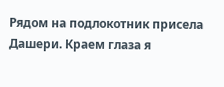Рядом на подлокотник присела Дашери. Краем глаза я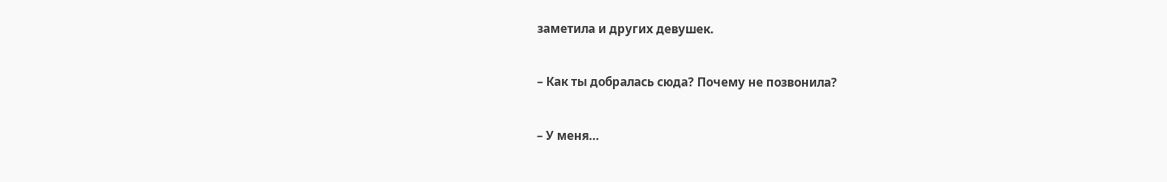заметила и других девушек.

– Как ты добралась сюда? Почему не позвонила?

– У меня…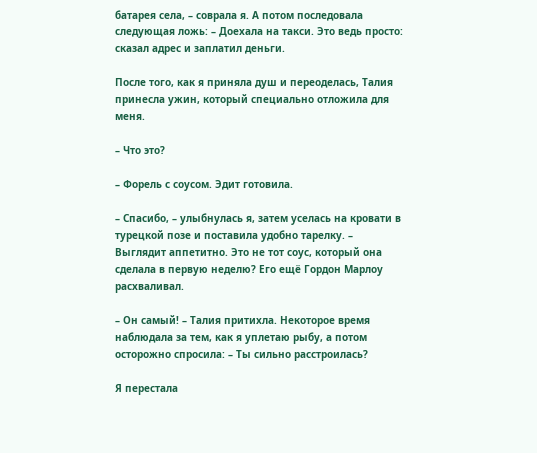батарея села, – соврала я. А потом последовала следующая ложь: – Доехала на такси. Это ведь просто: сказал адрес и заплатил деньги.

После того, как я приняла душ и переоделась, Талия принесла ужин, который специально отложила для меня.

– Что это?

– Форель с соусом. Эдит готовила.

– Спасибо, – улыбнулась я, затем уселась на кровати в турецкой позе и поставила удобно тарелку. – Выглядит аппетитно. Это не тот соус, который она сделала в первую неделю? Его ещё Гордон Марлоу расхваливал.

– Он самый! – Талия притихла. Некоторое время наблюдала за тем, как я уплетаю рыбу, а потом осторожно спросила: – Ты сильно расстроилась?

Я перестала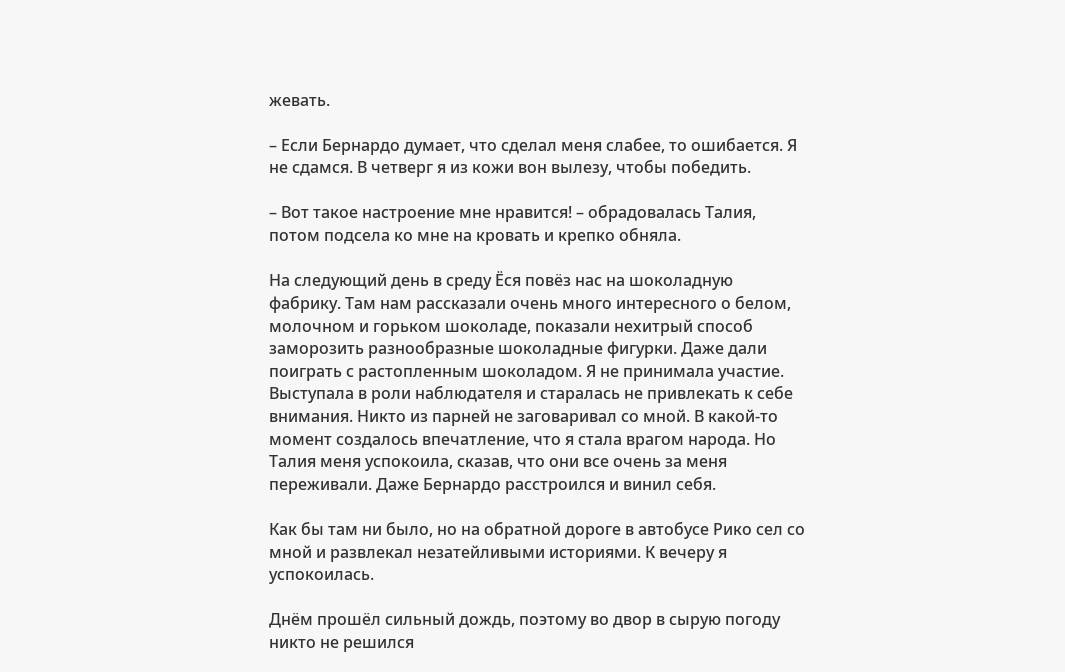жевать.

– Если Бернардо думает, что сделал меня слабее, то ошибается. Я не сдамся. В четверг я из кожи вон вылезу, чтобы победить.

– Вот такое настроение мне нравится! – обрадовалась Талия, потом подсела ко мне на кровать и крепко обняла.

На следующий день в среду Ёся повёз нас на шоколадную фабрику. Там нам рассказали очень много интересного о белом, молочном и горьком шоколаде, показали нехитрый способ заморозить разнообразные шоколадные фигурки. Даже дали поиграть с растопленным шоколадом. Я не принимала участие. Выступала в роли наблюдателя и старалась не привлекать к себе внимания. Никто из парней не заговаривал со мной. В какой-то момент создалось впечатление, что я стала врагом народа. Но Талия меня успокоила, сказав, что они все очень за меня переживали. Даже Бернардо расстроился и винил себя.

Как бы там ни было, но на обратной дороге в автобусе Рико сел со мной и развлекал незатейливыми историями. К вечеру я успокоилась.

Днём прошёл сильный дождь, поэтому во двор в сырую погоду никто не решился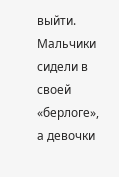выйти. Мальчики сидели в своей «берлоге», а девочки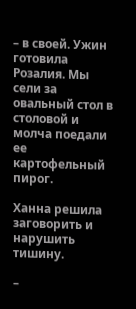– в своей. Ужин готовила Розалия. Мы сели за овальный стол в столовой и молча поедали ее картофельный пирог.

Ханна решила заговорить и нарушить тишину.

–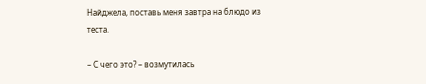Найджела, поставь меня завтра на блюдо из теста.

– С чего это? – возмутилась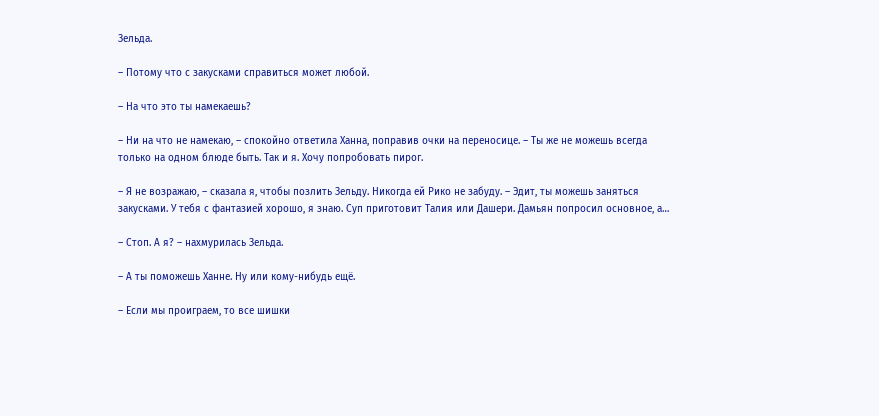Зельда.

– Потому что с закусками справиться может любой.

– На что это ты намекаешь?

– Ни на что не намекаю, – спокойно ответила Ханна, поправив очки на переносице. – Ты же не можешь всегда только на одном блюде быть. Так и я. Хочу попробовать пирог.

– Я не возражаю, – сказала я, чтобы позлить Зельду. Никогда ей Рико не забуду. – Эдит, ты можешь заняться закусками. У тебя с фантазией хорошо, я знаю. Суп приготовит Талия или Дашери. Дамьян попросил основное, а…

– Стоп. А я? – нахмурилась Зельда.

– А ты поможешь Ханне. Ну или кому-нибудь ещё.

– Если мы проиграем, то все шишки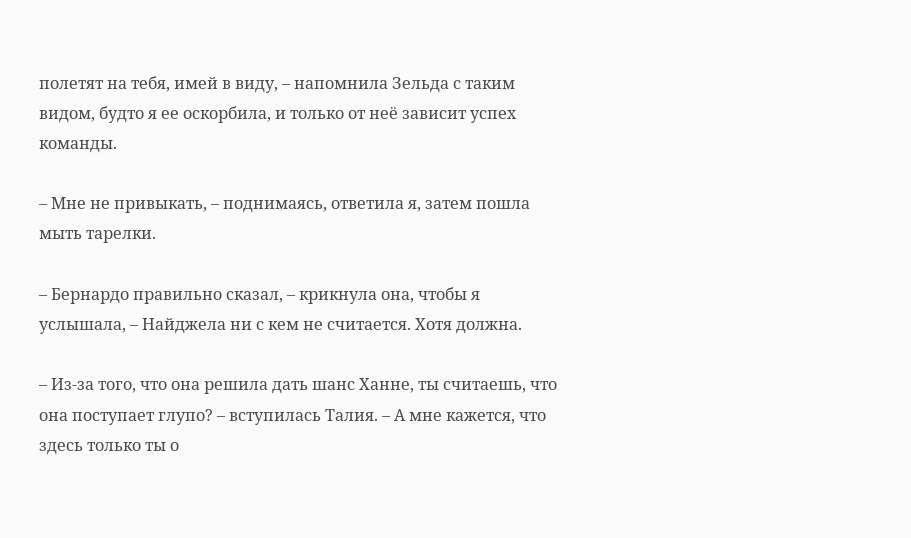полетят на тебя, имей в виду, – напомнила Зельда с таким видом, будто я ее оскорбила, и только от неё зависит успех команды.

– Мне не привыкать, – поднимаясь, ответила я, затем пошла мыть тарелки.

– Бернардо правильно сказал, – крикнула она, чтобы я услышала, – Найджела ни с кем не считается. Хотя должна.

– Из-за того, что она решила дать шанс Ханне, ты считаешь, что она поступает глупо? – вступилась Талия. – А мне кажется, что здесь только ты о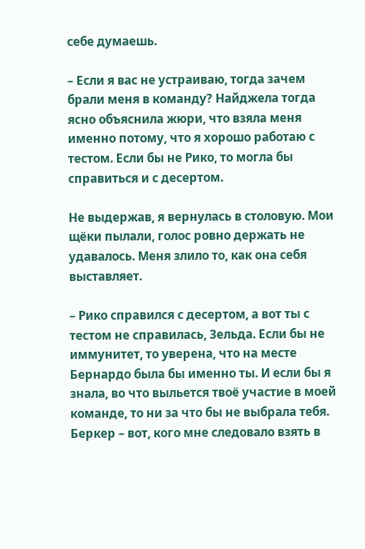себе думаешь.

– Если я вас не устраиваю, тогда зачем брали меня в команду? Найджела тогда ясно объяснила жюри, что взяла меня именно потому, что я хорошо работаю с тестом. Если бы не Рико, то могла бы справиться и с десертом.

Не выдержав, я вернулась в столовую. Мои щёки пылали, голос ровно держать не удавалось. Меня злило то, как она себя выставляет.

– Рико справился с десертом, а вот ты с тестом не справилась, Зельда. Если бы не иммунитет, то уверена, что на месте Бернардо была бы именно ты. И если бы я знала, во что выльется твоё участие в моей команде, то ни за что бы не выбрала тебя. Беркер – вот, кого мне следовало взять в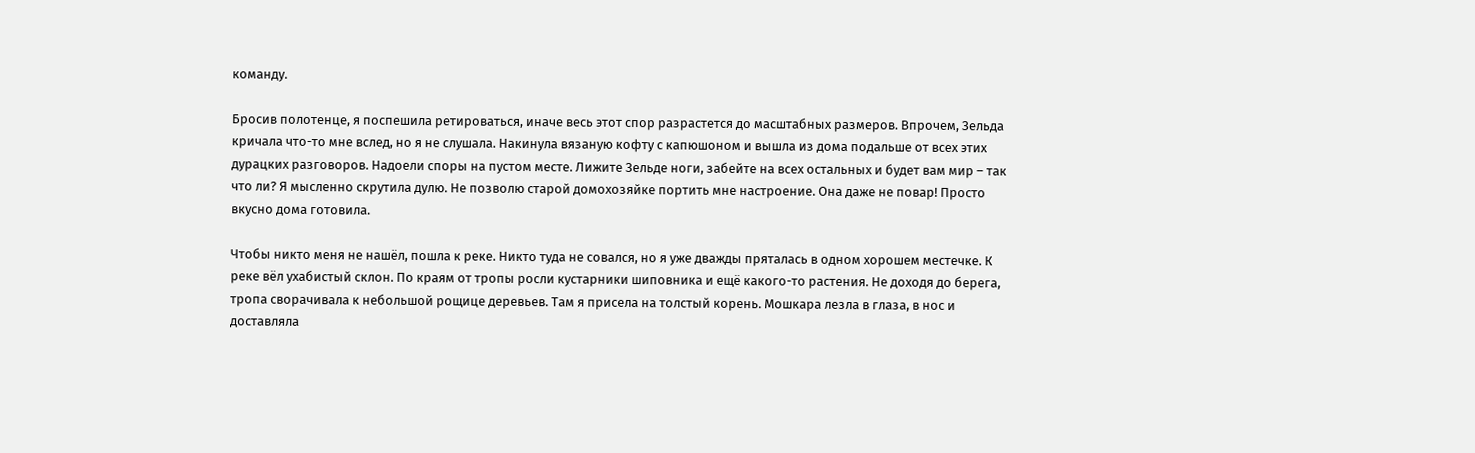команду.

Бросив полотенце, я поспешила ретироваться, иначе весь этот спор разрастется до масштабных размеров. Впрочем, Зельда кричала что-то мне вслед, но я не слушала. Накинула вязаную кофту с капюшоном и вышла из дома подальше от всех этих дурацких разговоров. Надоели споры на пустом месте. Лижите Зельде ноги, забейте на всех остальных и будет вам мир – так что ли? Я мысленно скрутила дулю. Не позволю старой домохозяйке портить мне настроение. Она даже не повар! Просто вкусно дома готовила.

Чтобы никто меня не нашёл, пошла к реке. Никто туда не совался, но я уже дважды пряталась в одном хорошем местечке. К реке вёл ухабистый склон. По краям от тропы росли кустарники шиповника и ещё какого-то растения. Не доходя до берега, тропа сворачивала к небольшой рощице деревьев. Там я присела на толстый корень. Мошкара лезла в глаза, в нос и доставляла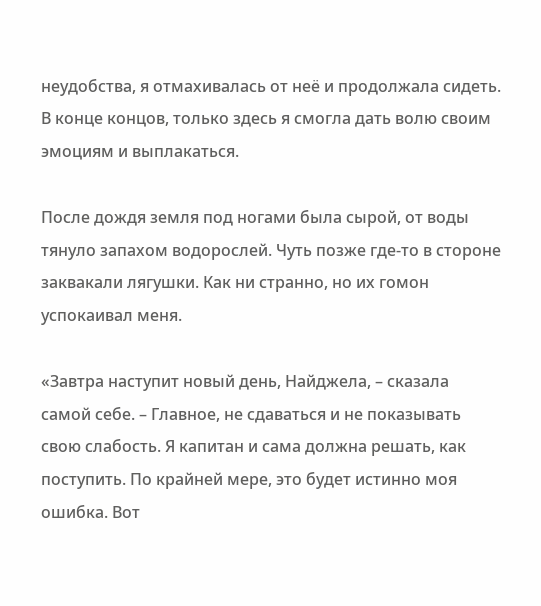неудобства, я отмахивалась от неё и продолжала сидеть. В конце концов, только здесь я смогла дать волю своим эмоциям и выплакаться.

После дождя земля под ногами была сырой, от воды тянуло запахом водорослей. Чуть позже где-то в стороне заквакали лягушки. Как ни странно, но их гомон успокаивал меня.

«Завтра наступит новый день, Найджела, – сказала самой себе. – Главное, не сдаваться и не показывать свою слабость. Я капитан и сама должна решать, как поступить. По крайней мере, это будет истинно моя ошибка. Вот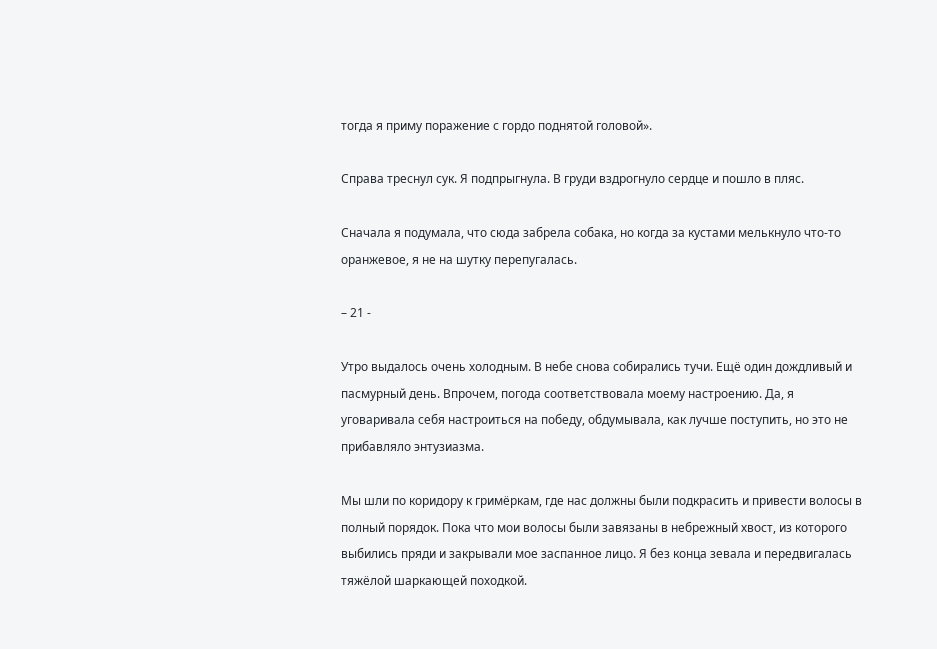тогда я приму поражение с гордо поднятой головой».

Справа треснул сук. Я подпрыгнула. В груди вздрогнуло сердце и пошло в пляс.

Сначала я подумала, что сюда забрела собака, но когда за кустами мелькнуло что-то оранжевое, я не на шутку перепугалась.

– 21 -

Утро выдалось очень холодным. В небе снова собирались тучи. Ещё один дождливый и пасмурный день. Впрочем, погода соответствовала моему настроению. Да, я уговаривала себя настроиться на победу, обдумывала, как лучше поступить, но это не прибавляло энтузиазма.

Мы шли по коридору к гримёркам, где нас должны были подкрасить и привести волосы в полный порядок. Пока что мои волосы были завязаны в небрежный хвост, из которого выбились пряди и закрывали мое заспанное лицо. Я без конца зевала и передвигалась тяжёлой шаркающей походкой.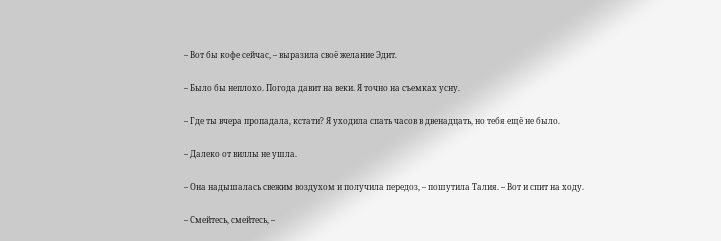– Вот бы кофе сейчас, – выразила своё желание Эдит.

– Было бы неплохо. Погода давит на веки. Я точно на съемках усну.

– Где ты вчера пропадала, кстати? Я уходила спать часов в двенадцать, но тебя ещё не было.

– Далеко от виллы не ушла.

– Она надышалась свежим воздухом и получила передоз, – пошутила Талия. – Вот и спит на ходу.

– Смейтесь, смейтесь, –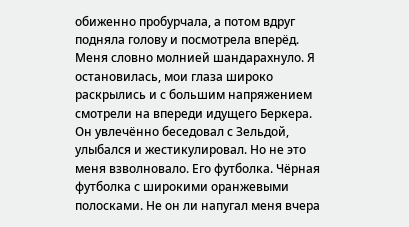обиженно пробурчала, а потом вдруг подняла голову и посмотрела вперёд. Меня словно молнией шандарахнуло. Я остановилась, мои глаза широко раскрылись и с большим напряжением смотрели на впереди идущего Беркера. Он увлечённо беседовал с Зельдой, улыбался и жестикулировал. Но не это меня взволновало. Его футболка. Чёрная футболка с широкими оранжевыми полосками. Не он ли напугал меня вчера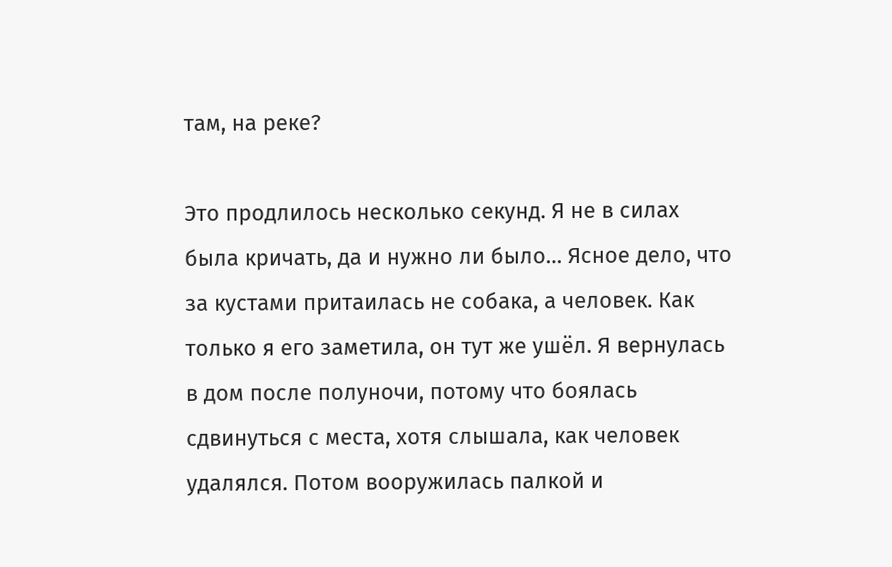там, на реке?

Это продлилось несколько секунд. Я не в силах была кричать, да и нужно ли было… Ясное дело, что за кустами притаилась не собака, а человек. Как только я его заметила, он тут же ушёл. Я вернулась в дом после полуночи, потому что боялась сдвинуться с места, хотя слышала, как человек удалялся. Потом вооружилась палкой и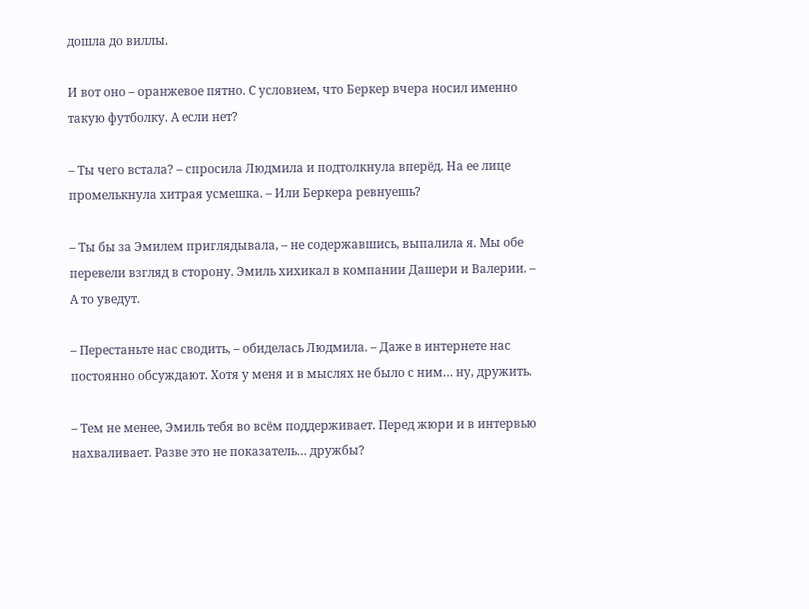дошла до виллы.

И вот оно – оранжевое пятно. С условием, что Беркер вчера носил именно такую футболку. А если нет?

– Ты чего встала? – спросила Людмила и подтолкнула вперёд. На ее лице промелькнула хитрая усмешка. – Или Беркера ревнуешь?

– Ты бы за Эмилем приглядывала, – не содержавшись, выпалила я. Мы обе перевели взгляд в сторону. Эмиль хихикал в компании Дашери и Валерии. – А то уведут.

– Перестаньте нас сводить, – обиделась Людмила. – Даже в интернете нас постоянно обсуждают. Хотя у меня и в мыслях не было с ним… ну, дружить.

– Тем не менее, Эмиль тебя во всём поддерживает. Перед жюри и в интервью нахваливает. Разве это не показатель… дружбы?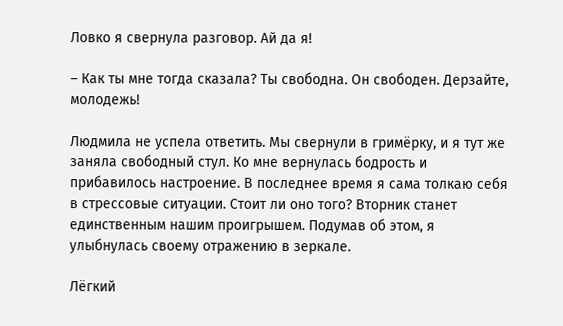Ловко я свернула разговор. Ай да я!

– Как ты мне тогда сказала? Ты свободна. Он свободен. Дерзайте, молодежь!

Людмила не успела ответить. Мы свернули в гримёрку, и я тут же заняла свободный стул. Ко мне вернулась бодрость и прибавилось настроение. В последнее время я сама толкаю себя в стрессовые ситуации. Стоит ли оно того? Вторник станет единственным нашим проигрышем. Подумав об этом, я улыбнулась своему отражению в зеркале.

Лёгкий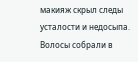макияж скрыл следы усталости и недосыпа. Волосы собрали в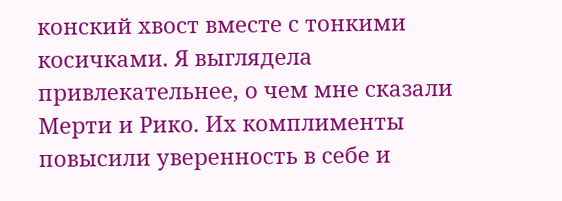конский хвост вместе с тонкими косичками. Я выглядела привлекательнее, о чем мне сказали Мерти и Рико. Их комплименты повысили уверенность в себе и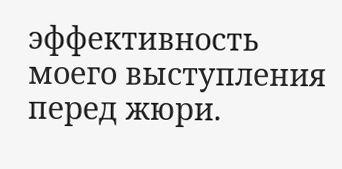эффективность моего выступления перед жюри.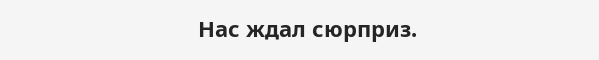Нас ждал сюрприз.